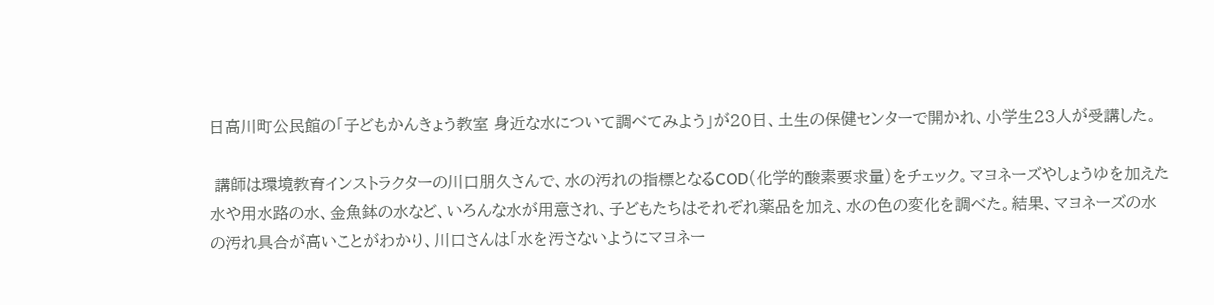日高川町公民館の「子どもかんきょう教室 身近な水について調べてみよう」が20日、土生の保健センターで開かれ、小学生23人が受講した。

 講師は環境教育インストラクターの川口朋久さんで、水の汚れの指標となるCOD(化学的酸素要求量)をチェック。マヨネーズやしょうゆを加えた水や用水路の水、金魚鉢の水など、いろんな水が用意され、子どもたちはそれぞれ薬品を加え、水の色の変化を調べた。結果、マヨネーズの水の汚れ具合が高いことがわかり、川口さんは「水を汚さないようにマヨネー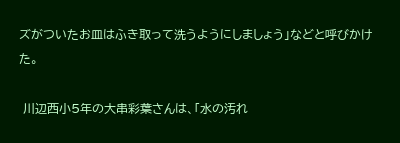ズがついたお皿はふき取って洗うようにしましょう」などと呼びかけた。

 川辺西小5年の大串彩葉さんは、「水の汚れ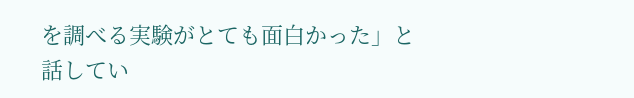を調べる実験がとても面白かった」と話してい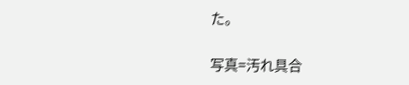た。

写真=汚れ具合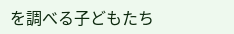を調べる子どもたち